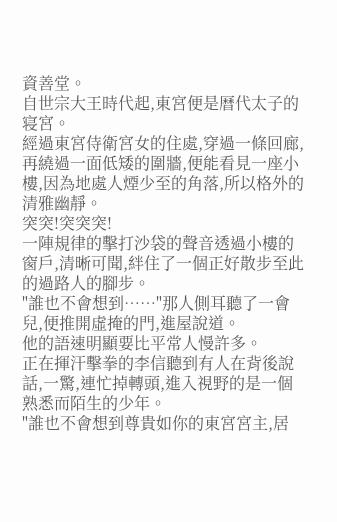資善堂。
自世宗大王時代起,東宮便是曆代太子的寝宮。
經過東宮侍衛宮女的住處,穿過一條回廊,再繞過一面低矮的圍牆,便能看見一座小樓,因為地處人煙少至的角落,所以格外的清雅幽靜。
突突!突突突!
一陣規律的擊打沙袋的聲音透過小樓的窗戶,清晰可聞,絆住了一個正好散步至此的過路人的腳步。
"誰也不會想到……"那人側耳聽了一會兒,便推開虛掩的門,進屋說道。
他的語速明顯要比平常人慢許多。
正在揮汗擊拳的李信聽到有人在背後說話,一驚,連忙掉轉頭,進入視野的是一個熟悉而陌生的少年。
"誰也不會想到尊貴如你的東宮宮主,居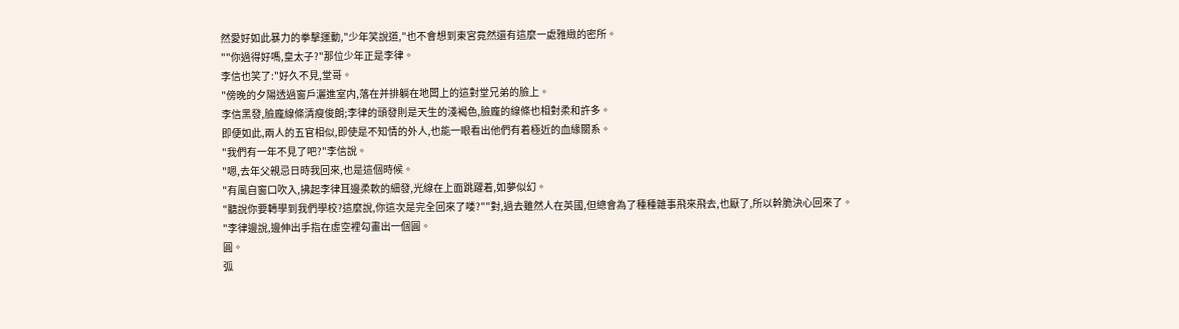然愛好如此暴力的拳擊運動,"少年笑說道,"也不會想到東宮竟然還有這麼一處雅緻的密所。
""你過得好嗎,皇太子?"那位少年正是李律。
李信也笑了:"好久不見,堂哥。
"傍晚的夕陽透過窗戶灑進室内,落在并排躺在地闆上的這對堂兄弟的臉上。
李信黑發,臉龐線條清瘦俊朗;李律的頭發則是天生的淺褐色,臉龐的線條也相對柔和許多。
即便如此,兩人的五官相似,即使是不知情的外人,也能一眼看出他們有着極近的血緣關系。
"我們有一年不見了吧?"李信說。
"嗯,去年父親忌日時我回來,也是這個時候。
"有風自窗口吹入,拂起李律耳邊柔軟的細發,光線在上面跳躍着,如夢似幻。
"聽說你要轉學到我們學校?這麼說,你這次是完全回來了喽?""對,過去雖然人在英國,但總會為了種種雜事飛來飛去,也厭了,所以幹脆決心回來了。
"李律邊說,邊伸出手指在虛空裡勾畫出一個圓。
圓。
弧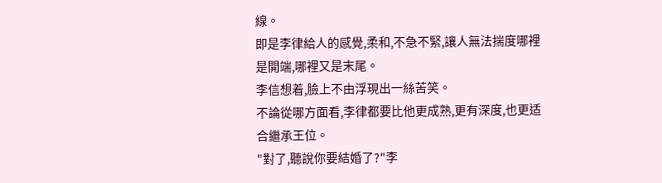線。
即是李律給人的感覺,柔和,不急不緊,讓人無法揣度哪裡是開端,哪裡又是末尾。
李信想着,臉上不由浮現出一絲苦笑。
不論從哪方面看,李律都要比他更成熟,更有深度,也更适合繼承王位。
"對了,聽說你要結婚了?"李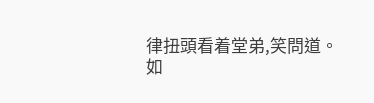律扭頭看着堂弟,笑問道。
如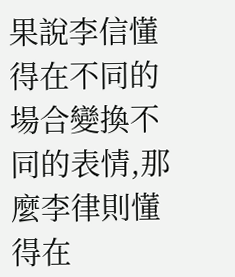果說李信懂得在不同的場合變換不同的表情,那麼李律則懂得在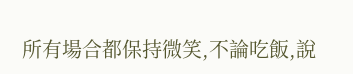所有場合都保持微笑,不論吃飯,說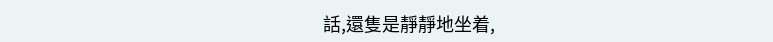話,還隻是靜靜地坐着,